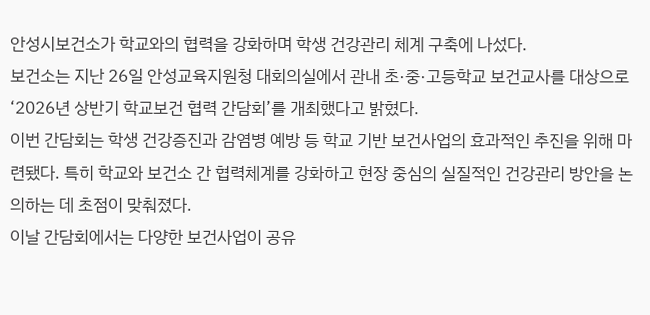안성시보건소가 학교와의 협력을 강화하며 학생 건강관리 체계 구축에 나섰다.
보건소는 지난 26일 안성교육지원청 대회의실에서 관내 초·중·고등학교 보건교사를 대상으로 ‘2026년 상반기 학교보건 협력 간담회’를 개최했다고 밝혔다.
이번 간담회는 학생 건강증진과 감염병 예방 등 학교 기반 보건사업의 효과적인 추진을 위해 마련됐다. 특히 학교와 보건소 간 협력체계를 강화하고 현장 중심의 실질적인 건강관리 방안을 논의하는 데 초점이 맞춰졌다.
이날 간담회에서는 다양한 보건사업이 공유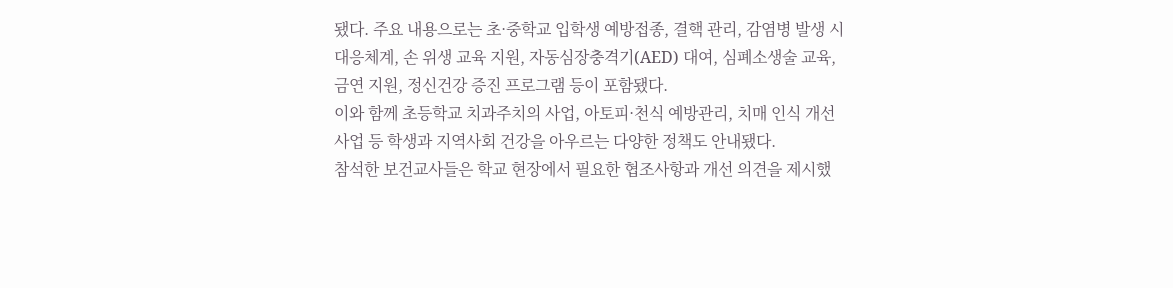됐다. 주요 내용으로는 초·중학교 입학생 예방접종, 결핵 관리, 감염병 발생 시 대응체계, 손 위생 교육 지원, 자동심장충격기(AED) 대여, 심폐소생술 교육, 금연 지원, 정신건강 증진 프로그램 등이 포함됐다.
이와 함께 초등학교 치과주치의 사업, 아토피·천식 예방관리, 치매 인식 개선 사업 등 학생과 지역사회 건강을 아우르는 다양한 정책도 안내됐다.
참석한 보건교사들은 학교 현장에서 필요한 협조사항과 개선 의견을 제시했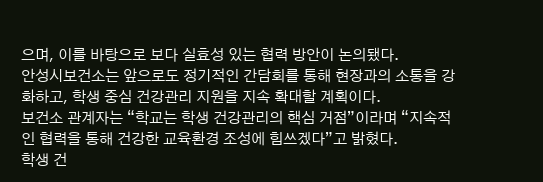으며, 이를 바탕으로 보다 실효성 있는 협력 방안이 논의됐다.
안성시보건소는 앞으로도 정기적인 간담회를 통해 현장과의 소통을 강화하고, 학생 중심 건강관리 지원을 지속 확대할 계획이다.
보건소 관계자는 “학교는 학생 건강관리의 핵심 거점”이라며 “지속적인 협력을 통해 건강한 교육환경 조성에 힘쓰겠다”고 밝혔다.
학생 건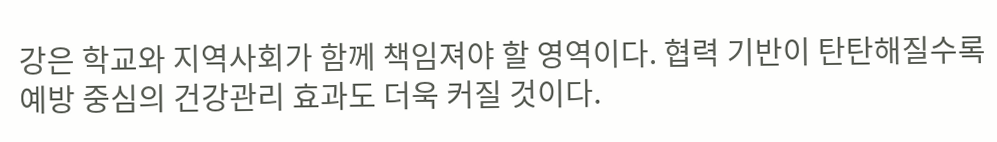강은 학교와 지역사회가 함께 책임져야 할 영역이다. 협력 기반이 탄탄해질수록 예방 중심의 건강관리 효과도 더욱 커질 것이다.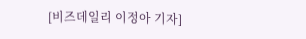[비즈데일리 이정아 기자]